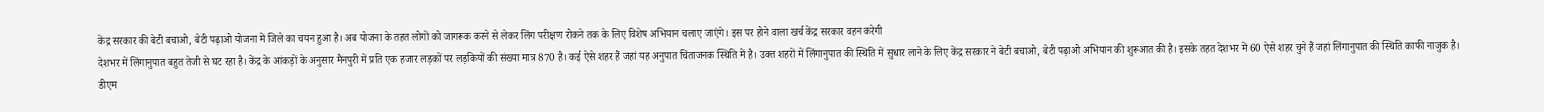केंद्र सरकार की बेटी बचाओ, बेटी पढ़ाओ योजना में जिले का चयन हुआ है। अब योजना के तहत लोगों को जागरूक करने से लेकर लिंग परीक्षण रोकने तक के लिए विशेष अभियान चलाए जाएंगे। इस पर होने वाला खर्च केंद्र सरकार वहन करेगी
देशभर में लिंगानुपात बहुत तेजी से घट रहा है। केंद्र के आंकड़ों के अनुसार मैनपुरी में प्रति एक हजार लड़कों पर लड़कियों की संख्या मात्र 870 है। कई ऐसे शहर हैं जहां यह अनुपात चिंताजनक स्थिति में है। उक्त शहरों में लिंगानुपात की स्थिति में सुधार लाने के लिए केंद्र सरकार ने बेटी बचाओ, बेटी पढ़ाओ अभियान की शुरूआत की है। इसके तहत देशभर में 60 ऐसे शहर चुने हैं जहां लिंगानुपात की स्थिति काफी नाजुक है।
डीएम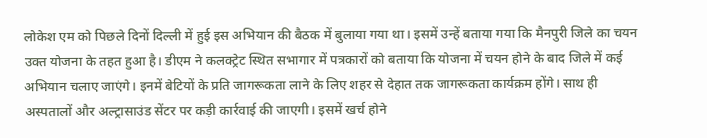लोकेश एम को पिछले दिनों दिल्ली में हुई इस अभियान की बैठक में बुलाया गया था। इसमें उन्हें बताया गया कि मैनपुरी जिले का चयन उक्त योजना के तहत हुआ है। डीएम ने कलक्ट्रेट स्थित सभागार में पत्रकारों को बताया कि योजना में चयन होने के बाद जिले में कई अभियान चलाए जाएंगे। इनमें बेटियों के प्रति जागरूकता लाने के लिए शहर से देहात तक जागरूकता कार्यक्रम होंगे। साथ ही अस्पतालों और अल्ट्रासाउंड सेंटर पर कड़ी कार्रवाई की जाएगी। इसमें खर्च होने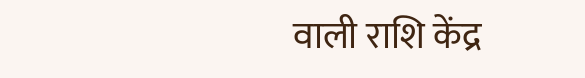वाली राशि केंद्र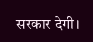सरकार देगी।